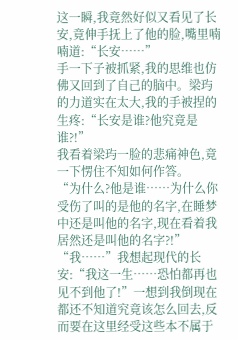这一瞬,我竟然好似又看见了长安,竟伸手抚上了他的脸,嘴里喃喃道:“长安……”
手一下子被抓紧,我的思维也仿佛又回到了自己的脑中。梁玙的力道实在太大,我的手被捏的生疼:“长安是谁?他究竟是谁?!”
我看着梁玙一脸的悲痛神色,竟一下愣住不知如何作答。
“为什么?他是谁……为什么你受伤了叫的是他的名字,在睡梦中还是叫他的名字,现在看着我居然还是叫他的名字?!”
“我……”我想起现代的长安:“我这一生……恐怕都再也见不到他了!”一想到我倒现在都还不知道究竟该怎么回去,反而要在这里经受这些本不属于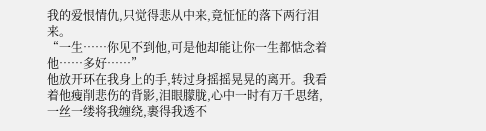我的爱恨情仇,只觉得悲从中来,竟怔怔的落下两行泪来。
“一生……你见不到他,可是他却能让你一生都惦念着他……多好……”
他放开环在我身上的手,转过身摇摇晃晃的离开。我看着他瘦削悲伤的背影,泪眼朦胧,心中一时有万千思绪,一丝一缕将我缠绕,裹得我透不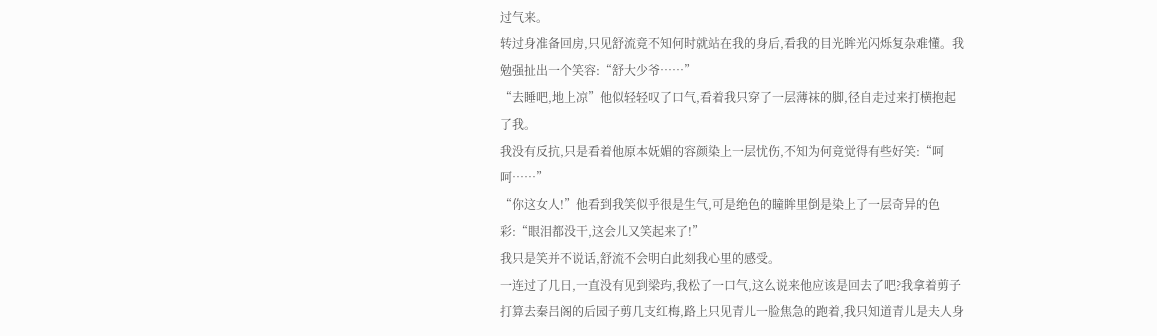过气来。
转过身准备回房,只见舒流竟不知何时就站在我的身后,看我的目光眸光闪烁复杂难懂。我勉强扯出一个笑容:“舒大少爷……”
“去睡吧,地上凉”他似轻轻叹了口气,看着我只穿了一层薄袜的脚,径自走过来打横抱起了我。
我没有反抗,只是看着他原本妩媚的容颜染上一层忧伤,不知为何竟觉得有些好笑:“呵呵……”
“你这女人!”他看到我笑似乎很是生气,可是绝色的瞳眸里倒是染上了一层奇异的色彩:“眼泪都没干,这会儿又笑起来了!”
我只是笑并不说话,舒流不会明白此刻我心里的感受。
一连过了几日,一直没有见到梁玙,我松了一口气,这么说来他应该是回去了吧?我拿着剪子打算去秦吕阁的后园子剪几支红梅,路上只见青儿一脸焦急的跑着,我只知道青儿是夫人身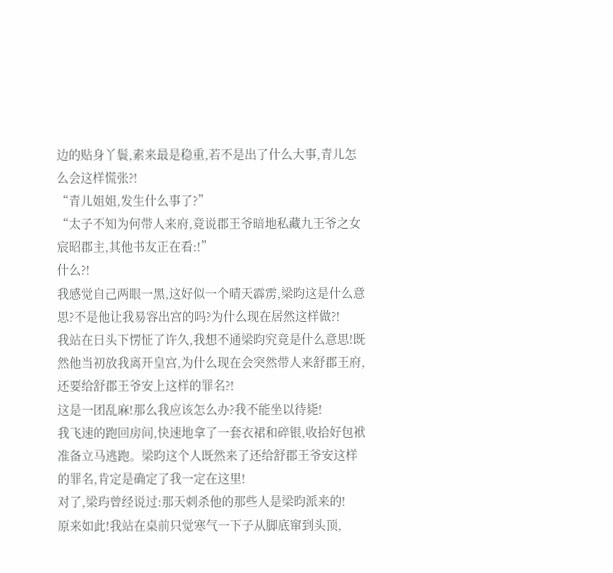边的贴身丫鬟,素来最是稳重,若不是出了什么大事,青儿怎么会这样慌张?!
“青儿姐姐,发生什么事了?”
“太子不知为何带人来府,竟说郡王爷暗地私藏九王爷之女宸昭郡主,其他书友正在看:!”
什么?!
我感觉自己两眼一黑,这好似一个晴天霹雳,梁昀这是什么意思?不是他让我易容出宫的吗?为什么现在居然这样做?!
我站在日头下愣怔了许久,我想不通梁昀究竟是什么意思!既然他当初放我离开皇宫,为什么现在会突然带人来舒郡王府,还要给舒郡王爷安上这样的罪名?!
这是一团乱麻!那么我应该怎么办?我不能坐以待毙!
我飞速的跑回房间,快速地拿了一套衣裙和碎银,收拾好包袱准备立马逃跑。梁昀这个人既然来了还给舒郡王爷安这样的罪名,肯定是确定了我一定在这里!
对了,梁玙曾经说过:那天刺杀他的那些人是梁昀派来的!
原来如此!我站在桌前只觉寒气一下子从脚底窜到头顶,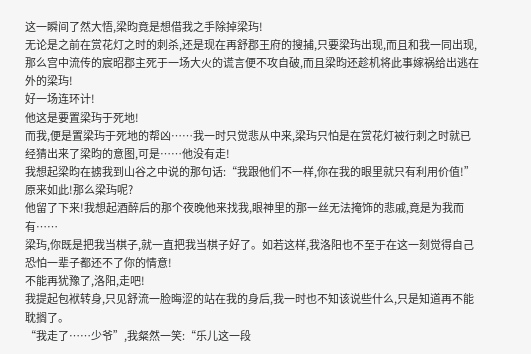这一瞬间了然大悟,梁昀竟是想借我之手除掉梁玙!
无论是之前在赏花灯之时的刺杀,还是现在再舒郡王府的搜捕,只要梁玙出现,而且和我一同出现,那么宫中流传的宸昭郡主死于一场大火的谎言便不攻自破,而且梁昀还趁机将此事嫁祸给出逃在外的梁玙!
好一场连环计!
他这是要置梁玙于死地!
而我,便是置梁玙于死地的帮凶……我一时只觉悲从中来,梁玙只怕是在赏花灯被行刺之时就已经猜出来了梁昀的意图,可是……他没有走!
我想起梁昀在掳我到山谷之中说的那句话:“我跟他们不一样,你在我的眼里就只有利用价值!”
原来如此!那么梁玙呢?
他留了下来!我想起酒醉后的那个夜晚他来找我,眼神里的那一丝无法掩饰的悲戚,竟是为我而有……
梁玙,你既是把我当棋子,就一直把我当棋子好了。如若这样,我洛阳也不至于在这一刻觉得自己恐怕一辈子都还不了你的情意!
不能再犹豫了,洛阳,走吧!
我提起包袱转身,只见舒流一脸晦涩的站在我的身后,我一时也不知该说些什么,只是知道再不能耽搁了。
“我走了……少爷”,我粲然一笑:“乐儿这一段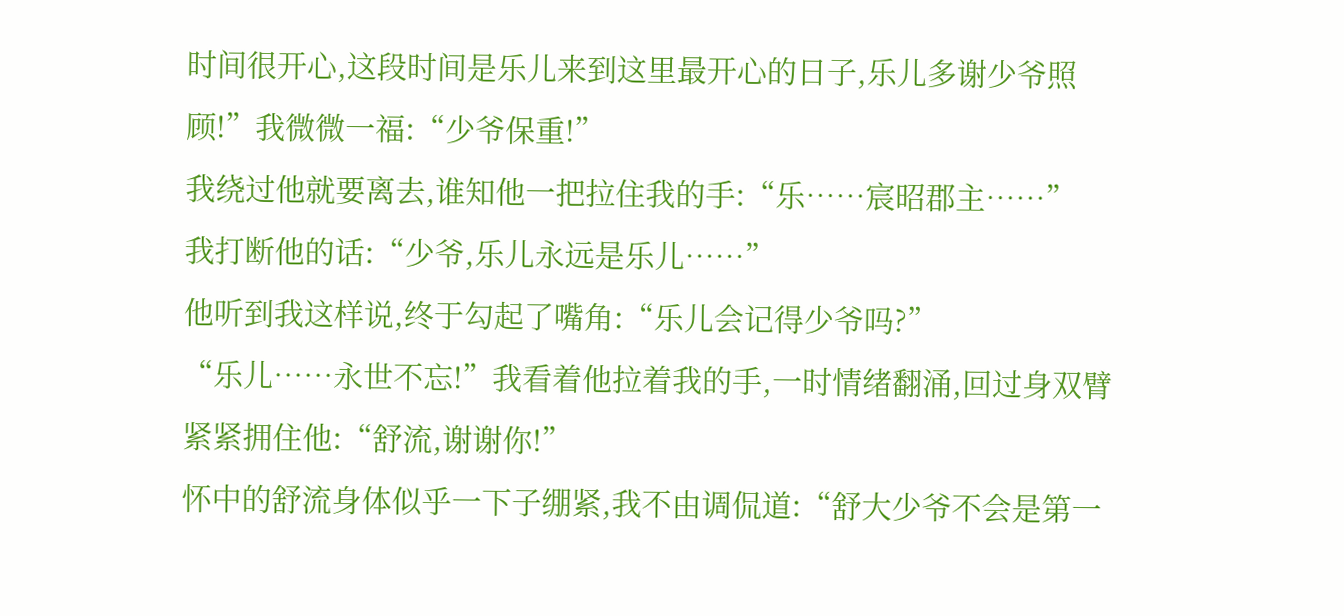时间很开心,这段时间是乐儿来到这里最开心的日子,乐儿多谢少爷照顾!”我微微一福:“少爷保重!”
我绕过他就要离去,谁知他一把拉住我的手:“乐……宸昭郡主……”
我打断他的话:“少爷,乐儿永远是乐儿……”
他听到我这样说,终于勾起了嘴角:“乐儿会记得少爷吗?”
“乐儿……永世不忘!”我看着他拉着我的手,一时情绪翻涌,回过身双臂紧紧拥住他:“舒流,谢谢你!”
怀中的舒流身体似乎一下子绷紧,我不由调侃道:“舒大少爷不会是第一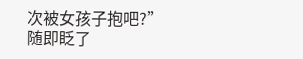次被女孩子抱吧?”随即眨了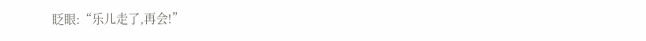眨眼:“乐儿走了,再会!”